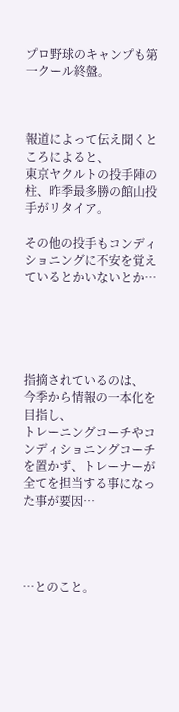プロ野球のキャンプも第一クール終盤。



報道によって伝え聞くところによると、
東京ヤクルトの投手陣の柱、昨季最多勝の館山投手がリタイア。

その他の投手もコンディショニングに不安を覚えているとかいないとか…





指摘されているのは、
今季から情報の一本化を目指し、
トレーニングコーチやコンディショニングコーチを置かず、トレーナーが
全てを担当する事になった事が要因…




…とのこと。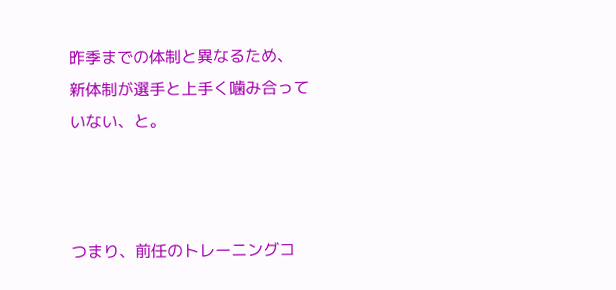昨季までの体制と異なるため、
新体制が選手と上手く噛み合っていない、と。



つまり、前任のトレーニングコ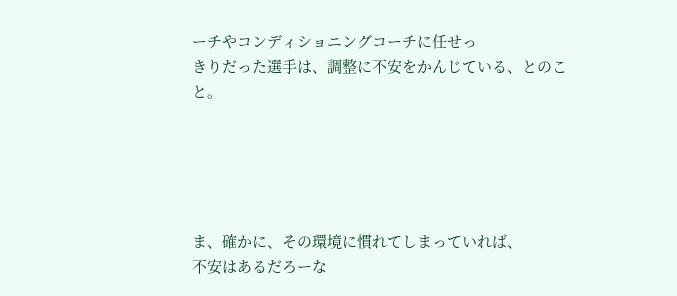ーチやコンディショニングコーチに任せっ
きりだった選手は、調整に不安をかんじている、とのこと。





ま、確かに、その環境に慣れてしまっていれば、
不安はあるだろーな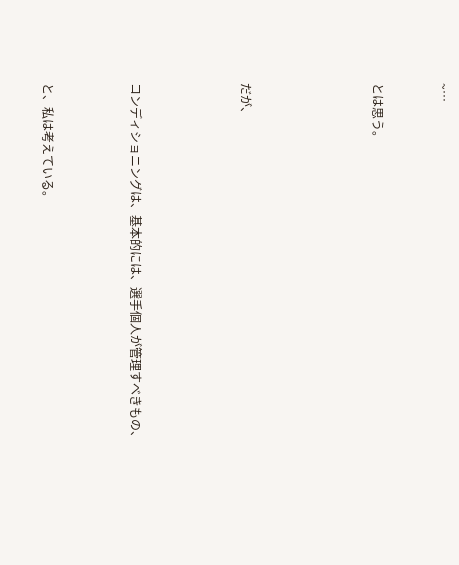~…


とは思う。





だが、




コンディショニングは、基本的には、選手個人が管理すべきもの、



と、私は考えている。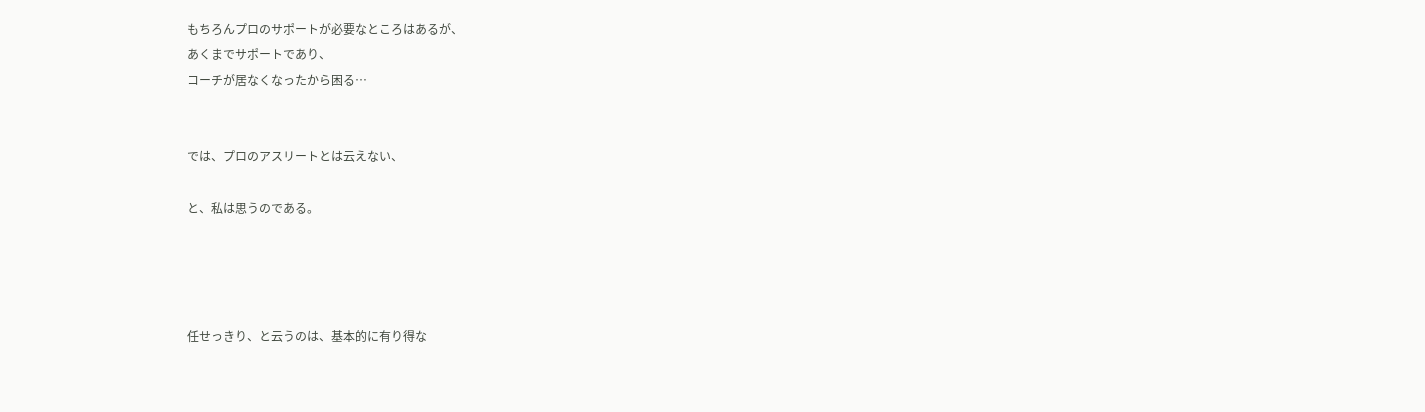もちろんプロのサポートが必要なところはあるが、
あくまでサポートであり、
コーチが居なくなったから困る…


では、プロのアスリートとは云えない、

と、私は思うのである。




任せっきり、と云うのは、基本的に有り得な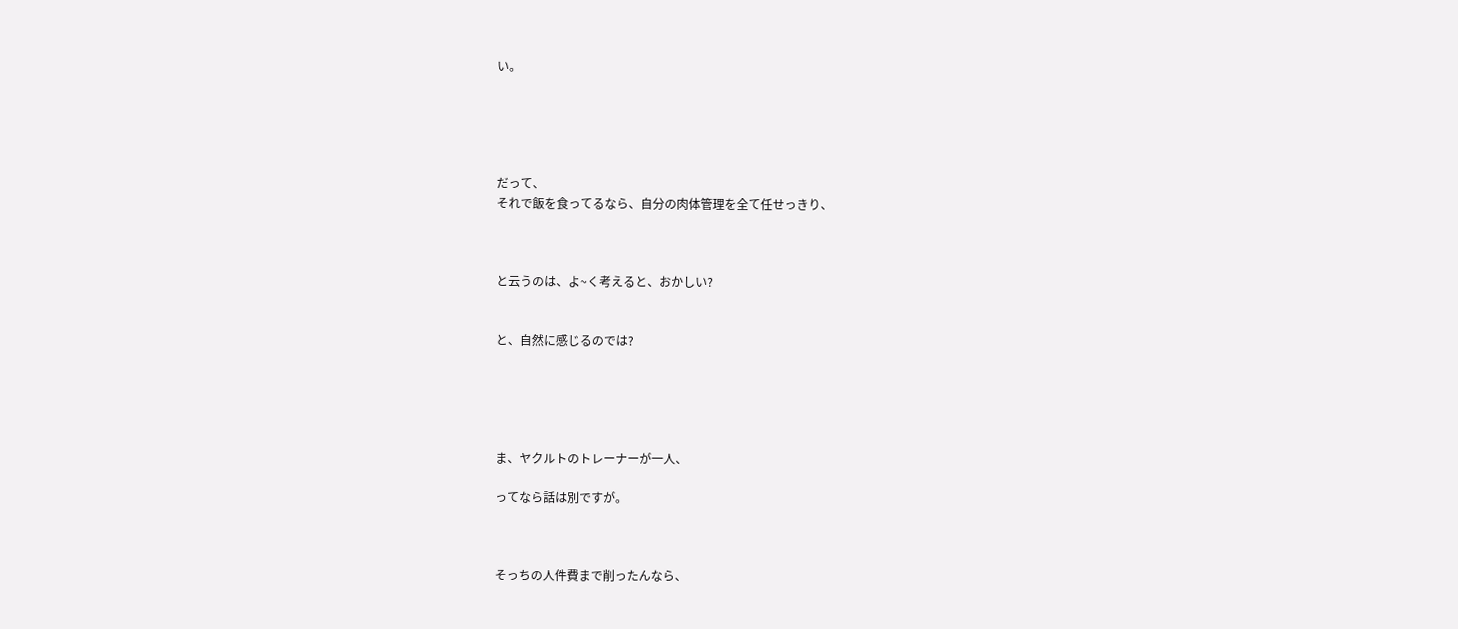い。





だって、
それで飯を食ってるなら、自分の肉体管理を全て任せっきり、



と云うのは、よ~く考えると、おかしい?


と、自然に感じるのでは?





ま、ヤクルトのトレーナーが一人、

ってなら話は別ですが。



そっちの人件費まで削ったんなら、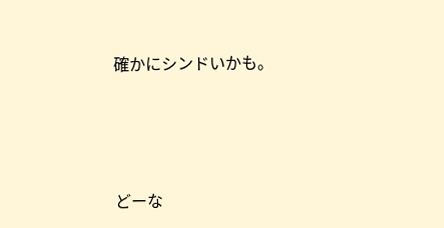確かにシンドいかも。




どーな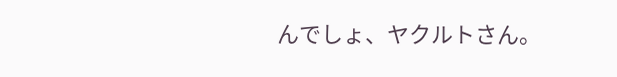んでしょ、ヤクルトさん。